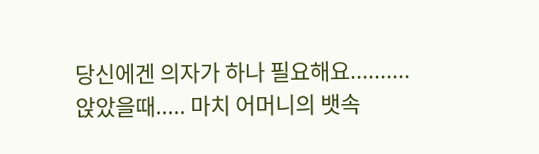당신에겐 의자가 하나 필요해요..........
앉았을때..... 마치 어머니의 뱃속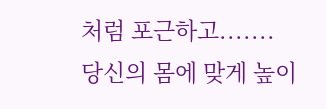처럼 포근하고.......
당신의 몸에 맞게 높이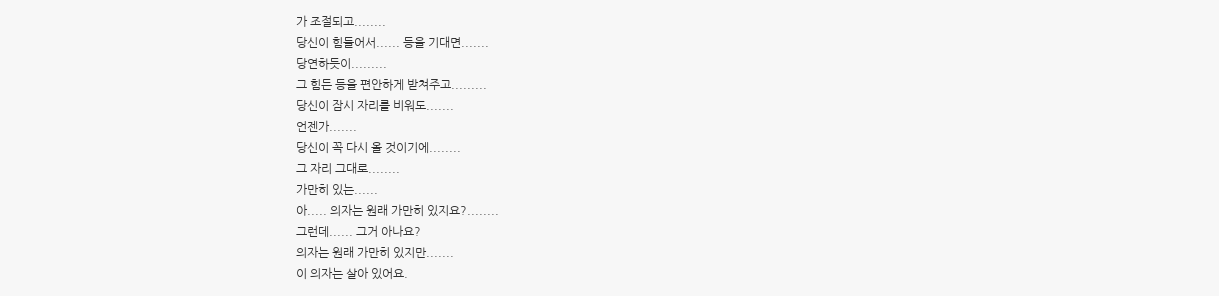가 조절되고........
당신이 힘들어서...... 등을 기대면.......
당연하듯이.........
그 힘든 등을 편안하게 받쳐주고.........
당신이 잠시 자리를 비워도.......
언젠가.......
당신이 꼭 다시 올 것이기에........
그 자리 그대로........
가만히 있는......
아..... 의자는 원래 가만히 있지요?........
그런데...... 그거 아나요?
의자는 원래 가만히 있지만.......
이 의자는 살아 있어요.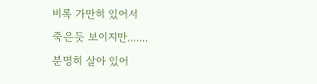비록 가만히 있어서
죽은듯 보이지만.......
분명히 살아 있어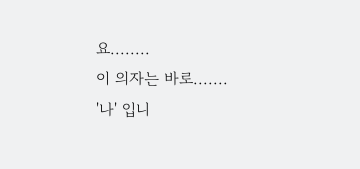요........
이 의자는 바로.......
'나' 입니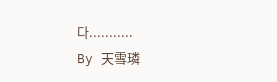다...........
By 天雪璘